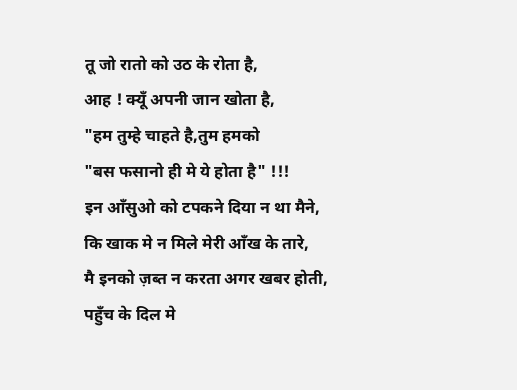तू जो रातो को उठ के रोता है,
आह ! क्यूँ अपनी जान खोता है,
"हम तुम्हे चाहते है,तुम हमको
"बस फसानो ही मे ये होता है" !!!
इन आँसुओ को टपकने दिया न था मैने,
कि खाक मे न मिले मेरी आँख के तारे,
मै इनको ज़ब्त न करता अगर खबर होती,
पहुँच के दिल मे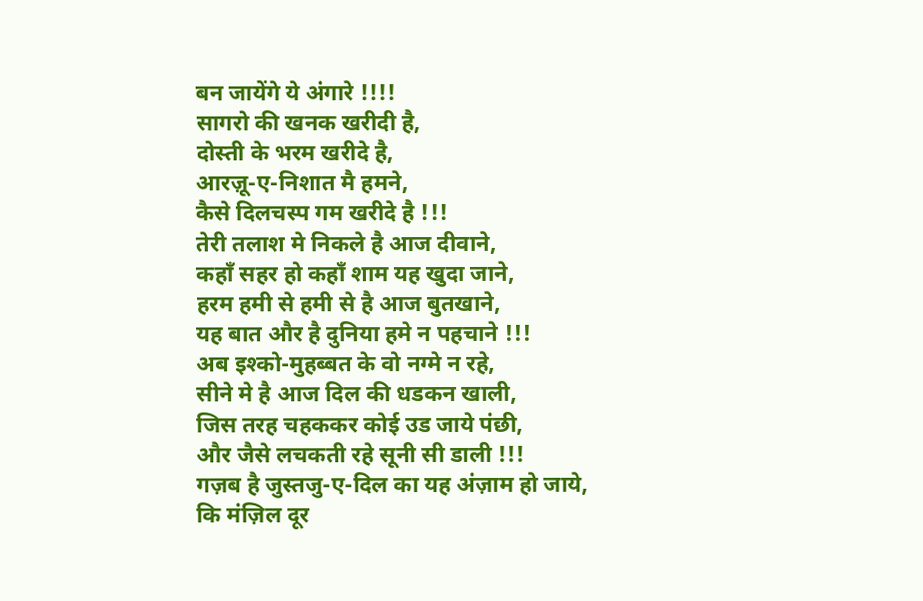बन जायेंगे ये अंगारे !!!!
सागरो की खनक खरीदी है,
दोस्ती के भरम खरीदे है,
आरज़ू-ए-निशात मै हमने,
कैसे दिलचस्प गम खरीदे है !!!
तेरी तलाश मे निकले है आज दीवाने,
कहाँ सहर हो कहाँ शाम यह खुदा जाने,
हरम हमी से हमी से है आज बुतखाने,
यह बात और है दुनिया हमे न पहचाने !!!
अब इश्को-मुहब्बत के वो नग्मे न रहे,
सीने मे है आज दिल की धडकन खाली,
जिस तरह चहककर कोई उड जाये पंछी,
और जैसे लचकती रहे सूनी सी डाली !!!
गज़ब है जुस्तजु-ए-दिल का यह अंज़ाम हो जाये,
कि मंज़िल दूर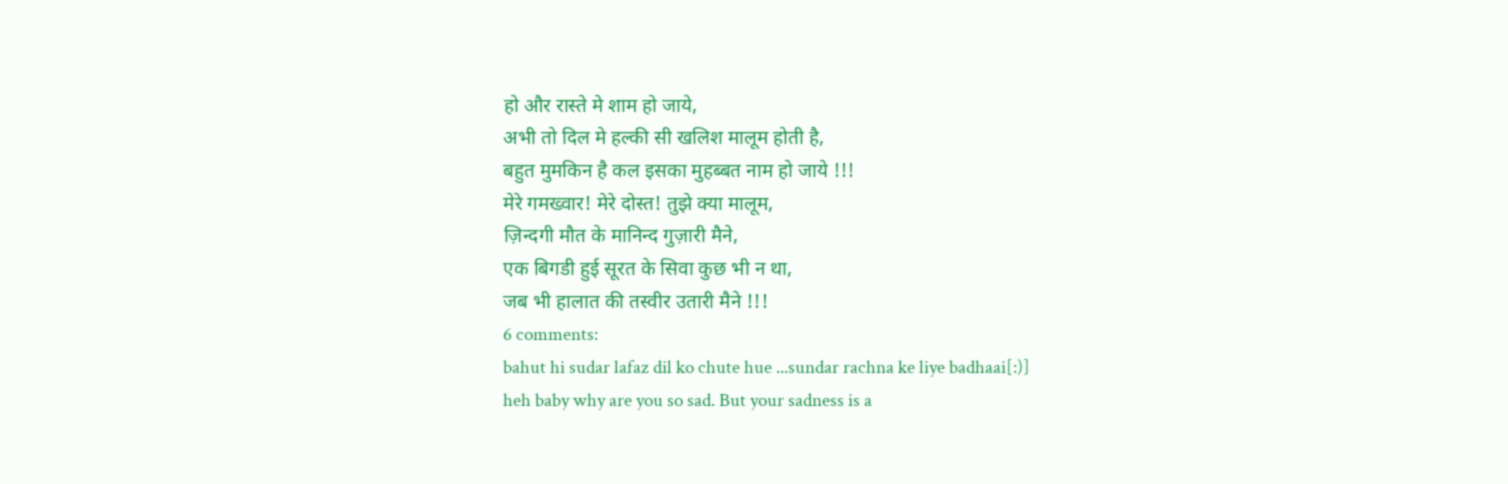हो और रास्ते मे शाम हो जाये,
अभी तो दिल मे हल्की सी खलिश मालूम होती है,
बहुत मुमकिन है कल इसका मुहब्बत नाम हो जाये !!!
मेरे गमख्वार! मेरे दोस्त! तुझे क्या मालूम,
ज़िन्दगी मौत के मानिन्द गुज़ारी मैने,
एक बिगडी हुई सूरत के सिवा कुछ भी न था,
जब भी हालात की तस्वीर उतारी मैने !!!
6 comments:
bahut hi sudar lafaz dil ko chute hue ...sundar rachna ke liye badhaai[:)]
heh baby why are you so sad. But your sadness is a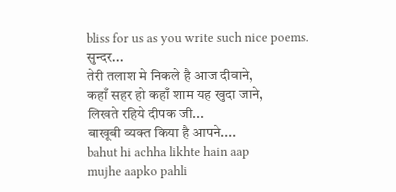bliss for us as you write such nice poems.
सुन्दर...
तेरी तलाश मे निकले है आज दीवाने,
कहाँ सहर हो कहाँ शाम यह खुदा जाने,
लिखते रहिये दीपक जी...
बाखूबी व्यक्त किया है आपने....
bahut hi achha likhte hain aap
mujhe aapko pahli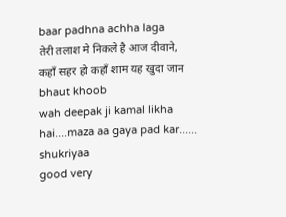baar padhna achha laga
तेरी तलाश मे निकले है आज दीवाने,
कहाँ सहर हो कहाँ शाम यह खुदा जान
bhaut khoob
wah deepak ji kamal likha hai....maza aa gaya pad kar...... shukriyaa
good very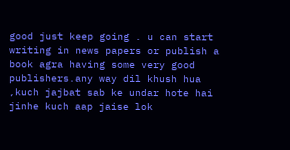good just keep going . u can start writing in news papers or publish a book agra having some very good publishers.any way dil khush hua ,kuch jajbat sab ke undar hote hai jinhe kuch aap jaise lok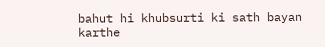bahut hi khubsurti ki sath bayan karthe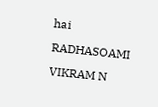hai RADHASOAMI
VIKRAM N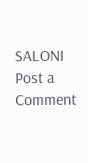SALONI
Post a Comment